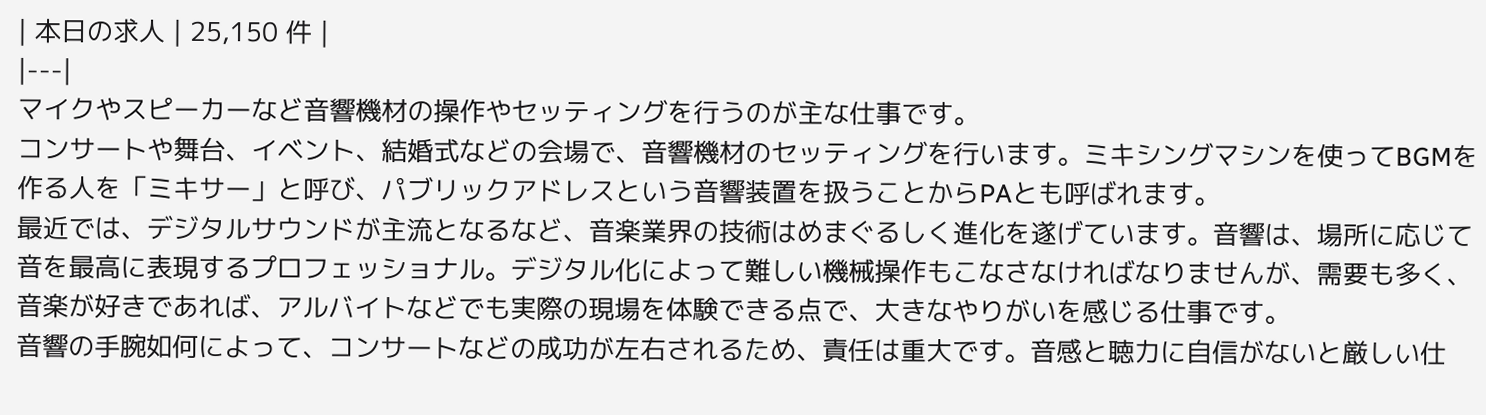| 本日の求人 | 25,150 件 |
|---|
マイクやスピーカーなど音響機材の操作やセッティングを行うのが主な仕事です。
コンサートや舞台、イベント、結婚式などの会場で、音響機材のセッティングを行います。ミキシングマシンを使ってBGMを作る人を「ミキサー」と呼び、パブリックアドレスという音響装置を扱うことからPAとも呼ばれます。
最近では、デジタルサウンドが主流となるなど、音楽業界の技術はめまぐるしく進化を遂げています。音響は、場所に応じて音を最高に表現するプロフェッショナル。デジタル化によって難しい機械操作もこなさなければなりませんが、需要も多く、音楽が好きであれば、アルバイトなどでも実際の現場を体験できる点で、大きなやりがいを感じる仕事です。
音響の手腕如何によって、コンサートなどの成功が左右されるため、責任は重大です。音感と聴力に自信がないと厳しい仕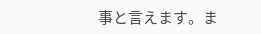事と言えます。ま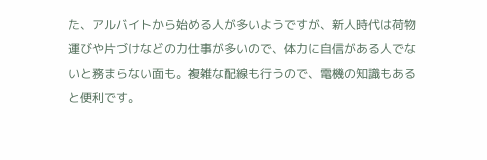た、アルバイトから始める人が多いようですが、新人時代は荷物運びや片づけなどの力仕事が多いので、体力に自信がある人でないと務まらない面も。複雑な配線も行うので、電機の知識もあると便利です。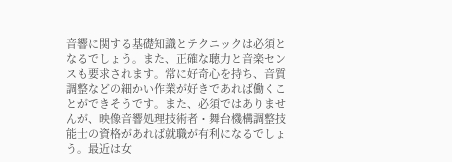音響に関する基礎知識とテクニックは必須となるでしょう。また、正確な聴力と音楽センスも要求されます。常に好奇心を持ち、音質調整などの細かい作業が好きであれば働くことができそうです。また、必須ではありませんが、映像音響処理技術者・舞台機構調整技能士の資格があれば就職が有利になるでしょう。最近は女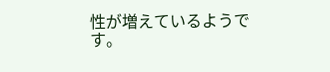性が増えているようです。